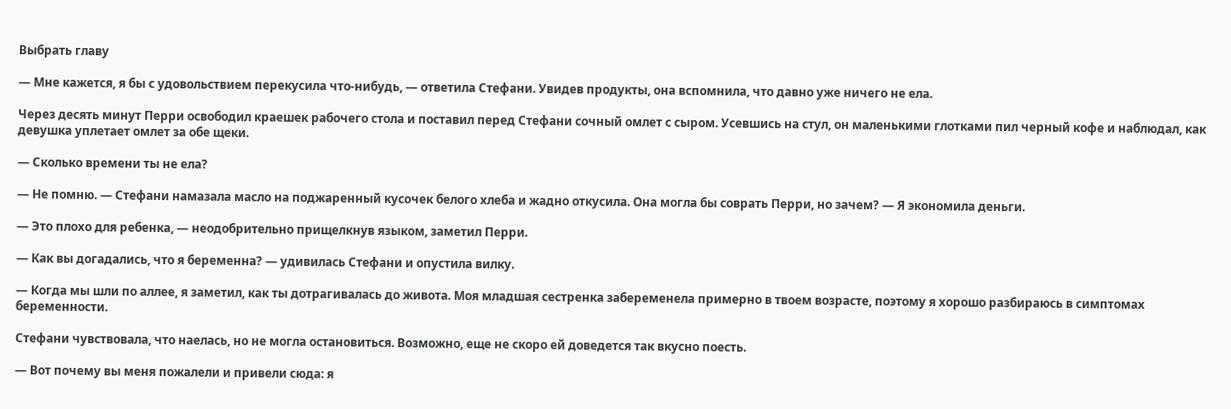Выбрать главу

— Мне кажется, я бы с удовольствием перекусила что-нибудь, — ответила Стефани. Увидев продукты, она вспомнила, что давно уже ничего не ела.

Через десять минут Перри освободил краешек рабочего стола и поставил перед Стефани сочный омлет с сыром. Усевшись на стул, он маленькими глотками пил черный кофе и наблюдал, как девушка уплетает омлет за обе щеки.

— Сколько времени ты не ела?

— Не помню. — Стефани намазала масло на поджаренный кусочек белого хлеба и жадно откусила. Она могла бы соврать Перри, но зачем? — Я экономила деньги.

— Это плохо для ребенка, — неодобрительно прищелкнув языком, заметил Перри.

— Как вы догадались, что я беременна? — удивилась Стефани и опустила вилку.

— Когда мы шли по аллее, я заметил, как ты дотрагивалась до живота. Моя младшая сестренка забеременела примерно в твоем возрасте, поэтому я хорошо разбираюсь в симптомах беременности.

Стефани чувствовала, что наелась, но не могла остановиться. Возможно, еще не скоро ей доведется так вкусно поесть.

— Вот почему вы меня пожалели и привели сюда: я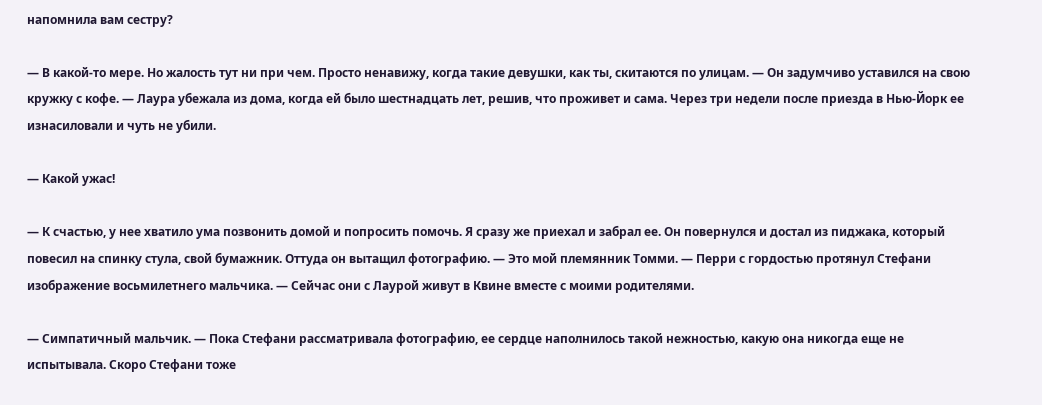напомнила вам сестру?

— В какой-то мере. Но жалость тут ни при чем. Просто ненавижу, когда такие девушки, как ты, скитаются по улицам. — Он задумчиво уставился на свою кружку с кофе. — Лаура убежала из дома, когда ей было шестнадцать лет, решив, что проживет и сама. Через три недели после приезда в Нью-Йорк ее изнасиловали и чуть не убили.

— Какой ужас!

— К счастью, у нее хватило ума позвонить домой и попросить помочь. Я сразу же приехал и забрал ее. Он повернулся и достал из пиджака, который повесил на спинку стула, свой бумажник. Оттуда он вытащил фотографию. — Это мой племянник Томми. — Перри с гордостью протянул Стефани изображение восьмилетнего мальчика. — Сейчас они с Лаурой живут в Квине вместе с моими родителями.

— Симпатичный мальчик. — Пока Стефани рассматривала фотографию, ее сердце наполнилось такой нежностью, какую она никогда еще не испытывала. Скоро Стефани тоже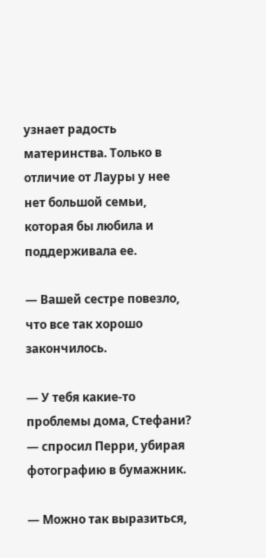узнает радость материнства. Только в отличие от Лауры у нее нет большой семьи, которая бы любила и поддерживала ее.

— Вашей сестре повезло, что все так хорошо закончилось.

— У тебя какие-то проблемы дома, Стефани? — спросил Перри, убирая фотографию в бумажник.

— Можно так выразиться,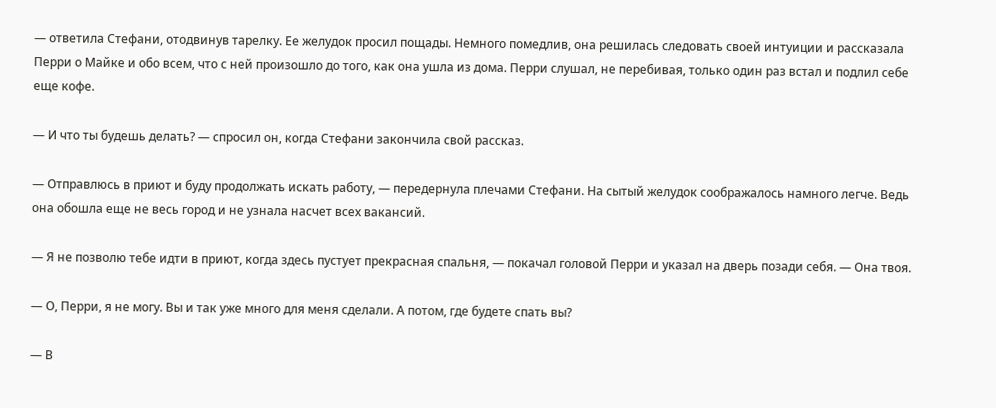— ответила Стефани, отодвинув тарелку. Ее желудок просил пощады. Немного помедлив, она решилась следовать своей интуиции и рассказала Перри о Майке и обо всем, что с ней произошло до того, как она ушла из дома. Перри слушал, не перебивая, только один раз встал и подлил себе еще кофе.

— И что ты будешь делать? — спросил он, когда Стефани закончила свой рассказ.

— Отправлюсь в приют и буду продолжать искать работу, — передернула плечами Стефани. На сытый желудок соображалось намного легче. Ведь она обошла еще не весь город и не узнала насчет всех вакансий.

— Я не позволю тебе идти в приют, когда здесь пустует прекрасная спальня, — покачал головой Перри и указал на дверь позади себя. — Она твоя.

— О, Перри, я не могу. Вы и так уже много для меня сделали. А потом, где будете спать вы?

— В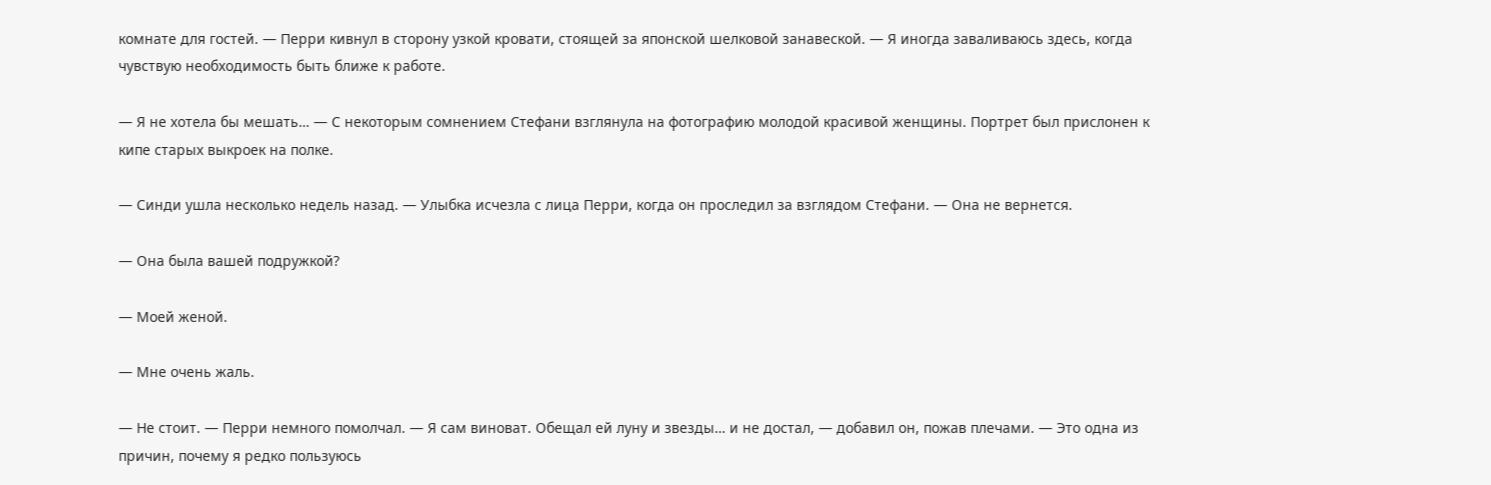комнате для гостей. — Перри кивнул в сторону узкой кровати, стоящей за японской шелковой занавеской. — Я иногда заваливаюсь здесь, когда чувствую необходимость быть ближе к работе.

— Я не хотела бы мешать… — С некоторым сомнением Стефани взглянула на фотографию молодой красивой женщины. Портрет был прислонен к кипе старых выкроек на полке.

— Синди ушла несколько недель назад. — Улыбка исчезла с лица Перри, когда он проследил за взглядом Стефани. — Она не вернется.

— Она была вашей подружкой?

— Моей женой.

— Мне очень жаль.

— Не стоит. — Перри немного помолчал. — Я сам виноват. Обещал ей луну и звезды… и не достал, — добавил он, пожав плечами. — Это одна из причин, почему я редко пользуюсь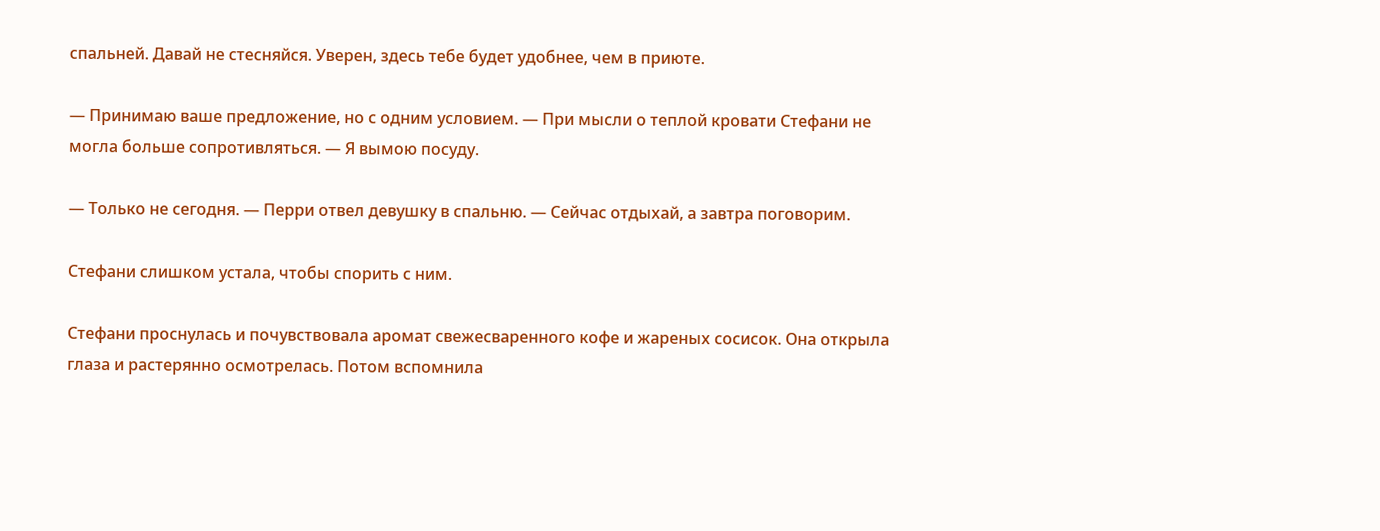спальней. Давай не стесняйся. Уверен, здесь тебе будет удобнее, чем в приюте.

— Принимаю ваше предложение, но с одним условием. — При мысли о теплой кровати Стефани не могла больше сопротивляться. — Я вымою посуду.

— Только не сегодня. — Перри отвел девушку в спальню. — Сейчас отдыхай, а завтра поговорим.

Стефани слишком устала, чтобы спорить с ним.

Стефани проснулась и почувствовала аромат свежесваренного кофе и жареных сосисок. Она открыла глаза и растерянно осмотрелась. Потом вспомнила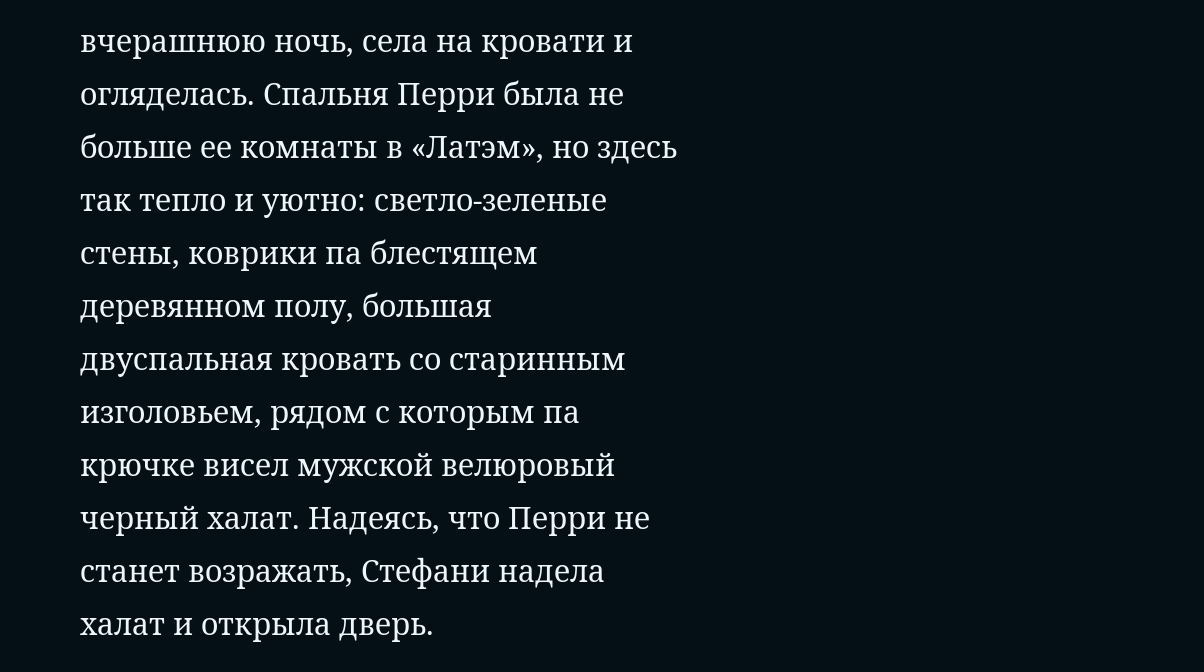вчерашнюю ночь, села на кровати и огляделась. Спальня Перри была не больше ее комнаты в «Латэм», но здесь так тепло и уютно: светло-зеленые стены, коврики па блестящем деревянном полу, большая двуспальная кровать со старинным изголовьем, рядом с которым па крючке висел мужской велюровый черный халат. Надеясь, что Перри не станет возражать, Стефани надела халат и открыла дверь.